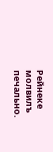Рейнеке молвилъ печально.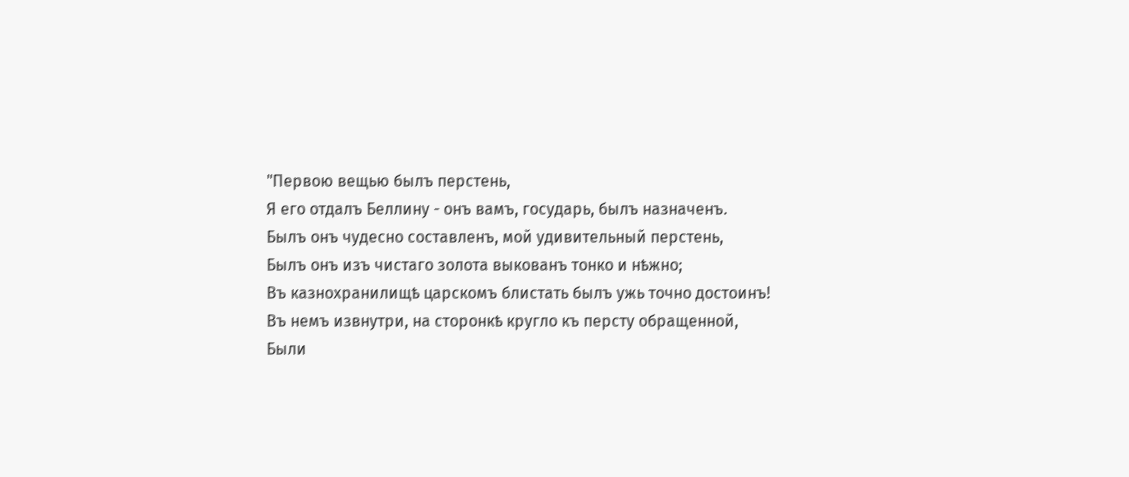"Первою вещью былъ перстень,
Я его отдалъ Беллину - онъ вамъ, государь, былъ назначенъ.
Былъ онъ чудесно составленъ, мой удивительный перстень,
Былъ онъ изъ чистаго золота выкованъ тонко и нѣжно;
Въ казнохранилищѣ царскомъ блистать былъ ужь точно достоинъ!
Въ немъ извнутри, на сторонкѣ кругло къ персту обращенной,
Были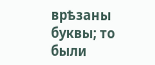врѣзаны буквы; то были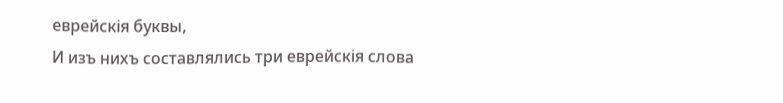еврейскiя буквы,
И изъ нихъ составлялись три еврейскiя слова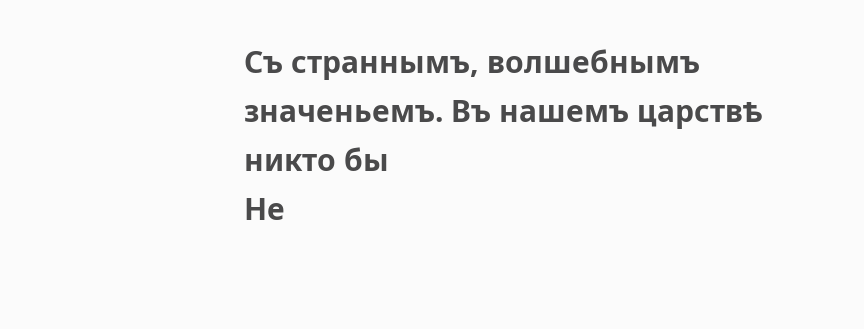Съ страннымъ, волшебнымъ значеньемъ. Въ нашемъ царствѣ никто бы
Не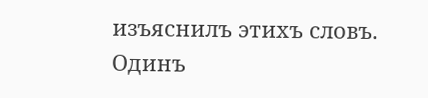изъяснилъ этихъ словъ. Одинъ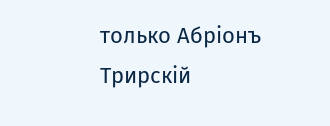только Абрiонъ Трирскiй